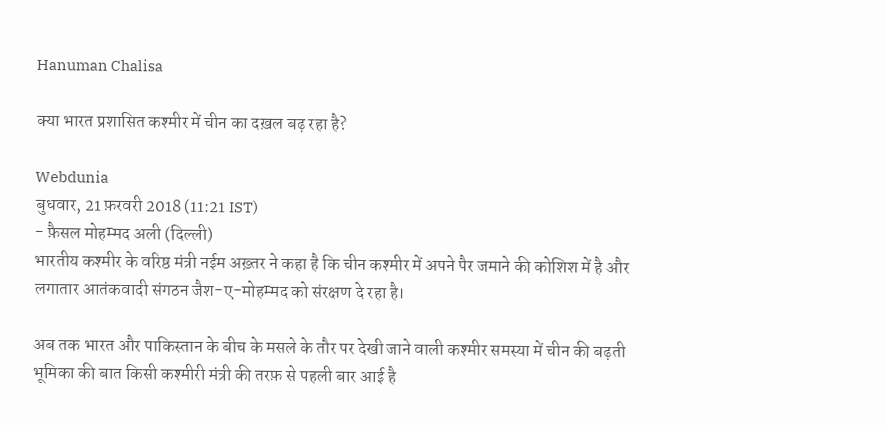Hanuman Chalisa

क्या भारत प्रशासित कश्मीर में चीन का दख़ल बढ़ रहा है?

Webdunia
बुधवार, 21 फ़रवरी 2018 (11:21 IST)
- फ़ैसल मोहम्मद अली (दिल्ली)
भारतीय कश्मीर के वरिष्ठ मंत्री नईम अख़्तर ने कहा है कि चीन कश्मीर में अपने पैर जमाने की कोशिश में है और लगातार आतंकवादी संगठन जैश-ए-मोहम्मद को संरक्षण दे रहा है।

अब तक भारत और पाकिस्तान के बीच के मसले के तौर पर देखी जाने वाली कश्मीर समस्या में चीन की बढ़ती भूमिका की बात किसी कश्मीरी मंत्री की तरफ़ से पहली बार आई है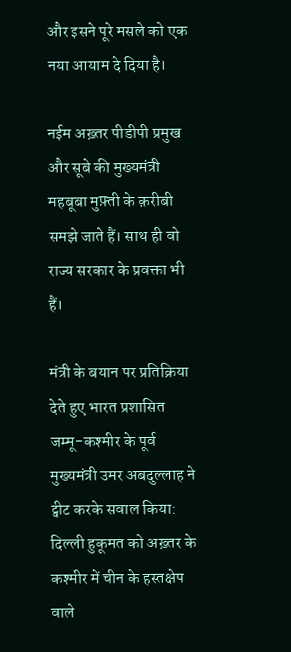और इसने पूरे मसले को एक नया आयाम दे दिया है।

नईम अख़्तर पीडीपी प्रमुख और सूबे की मुख्यमंत्री महबूबा मुफ़्ती के क़रीबी समझे जाते हैं। साथ ही वो राज्य सरकार के प्रवक्ता भी हैं।

मंत्री के बयान पर प्रतिक्रिया देते हुए भारत प्रशासित जम्मू-कश्मीर के पूर्व मुख्यमंत्री उमर अबदुल्लाह ने ट्वीट करके सवाल किया: दिल्ली हुकूमत को अख़्तर के कश्मीर में चीन के हस्तक्षेप वाले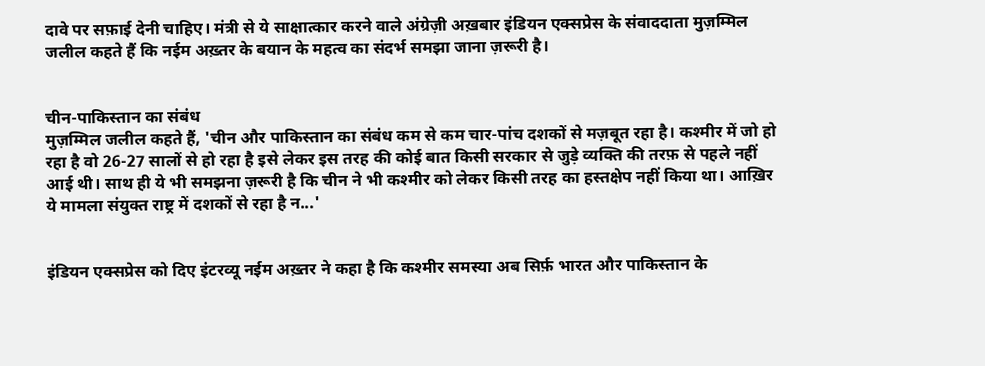दावे पर सफ़ाई देनी चाहिए। मंत्री से ये साक्षात्कार करने वाले अंग्रेज़ी अख़बार इंडियन एक्सप्रेस के संवाददाता मुज़म्मिल जलील कहते हैं कि नईम अख़्तर के बयान के महत्व का संदर्भ समझा जाना ज़रूरी है।


चीन-पाकिस्तान का संबंध
मुज़म्मिल जलील कहते हैं, 'चीन और पाकिस्तान का संबंध कम से कम चार-पांच दशकों से मज़बूत रहा है। कश्मीर में जो हो रहा है वो 26-27 सालों से हो रहा है इसे लेकर इस तरह की कोई बात किसी सरकार से जुड़े व्यक्ति की तरफ़ से पहले नहीं आई थी। साथ ही ये भी समझना ज़रूरी है कि चीन ने भी कश्मीर को लेकर किसी तरह का हस्तक्षेप नहीं किया था। आख़िर ये मामला संयुक्त राष्ट्र में दशकों से रहा है न...'


इंडियन एक्सप्रेस को दिए इंटरव्यू नईम अख़्तर ने कहा है कि कश्मीर समस्या अब सिर्फ़ भारत और पाकिस्तान के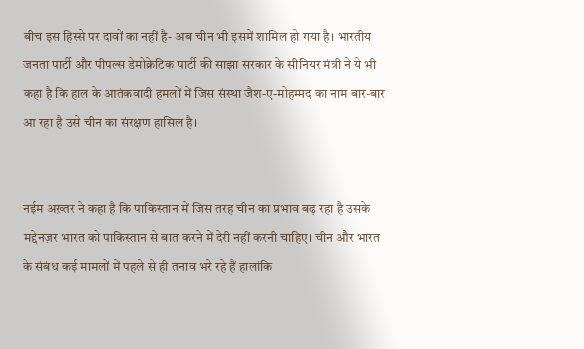बीच इस हिस्से पर दावों का नहीं है- अब चीन भी इसमें शामिल हो गया है। भारतीय जनता पार्टी और पीपल्स डेमोक्रेटिक पार्टी की साझा सरकार के सीनियर मंत्री ने ये भी कहा है कि हाल के आतंकवादी हमलों में जिस संस्था जैश-ए-मोहम्मद का नाम बार-बार आ रहा है उसे चीन का संरक्षण हासिल है।


नईम अख़्तर ने कहा है कि पाकिस्तान में जिस तरह चीन का प्रभाव बढ़ रहा है उसके मद्देनज़र भारत को पाकिस्तान से बात करने में देरी नहीं करनी चाहिए। चीन और भारत के संबंध कई मामलों में पहले से ही तनाव भरे रहे हैं हालांकि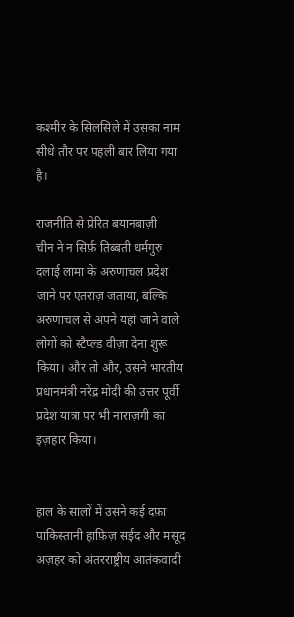कश्मीर के सिलसिले में उसका नाम सीधे तौर पर पहली बार लिया गया है।

राजनीति से प्रेरित बयानबाज़ी
चीन ने न सिर्फ़ तिब्बती धर्मगुरु दलाई लामा के अरुणाचल प्रदेश जाने पर एतराज़ जताया, बल्कि अरुणाचल से अपने यहां जाने वाले लोगों को स्टैप्ल्ड वीज़ा देना शुरू किया। और तो और, उसने भारतीय प्रधानमंत्री नरेंद्र मोदी की उत्तर पूर्वी प्रदेश यात्रा पर भी नाराज़गी का इज़हार किया।


हाल के सालों में उसने कई दफ़ा पाकिस्तानी हाफ़िज़ सईद और मसूद अज़हर को अंतरराष्ट्रीय आतंकवादी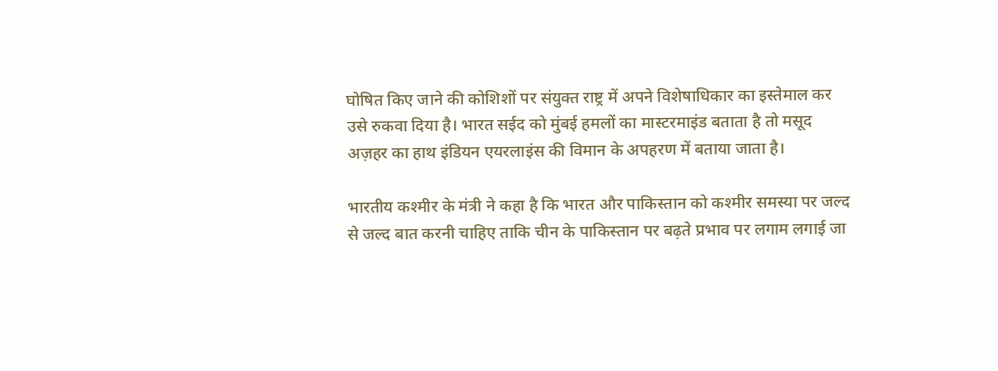घोषित किए जाने की कोशिशों पर संयुक्त राष्ट्र में अपने विशेषाधिकार का इस्तेमाल कर उसे रुकवा दिया है। भारत सईद को मुंबई हमलों का मास्टरमाइंड बताता है तो मसूद अज़हर का हाथ इंडियन एयरलाइंस की विमान के अपहरण में बताया जाता है।

भारतीय कश्मीर के मंत्री ने कहा है कि भारत और पाकिस्तान को कश्मीर समस्या पर जल्द से जल्द बात करनी चाहिए ताकि चीन के पाकिस्तान पर बढ़ते प्रभाव पर लगाम लगाई जा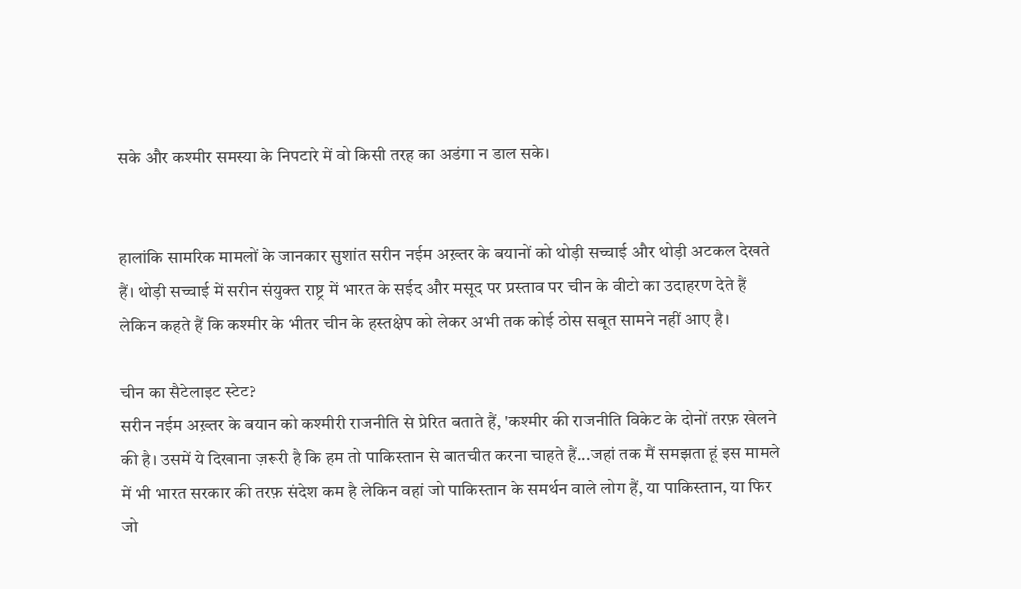सके और कश्मीर समस्या के निपटारे में वो किसी तरह का अडंगा न डाल सके।


हालांकि सामरिक मामलों के जानकार सुशांत सरीन नईम अख़्तर के बयानों को थोड़ी सच्चाई और थोड़ी अटकल देखते हैं। थोड़ी सच्चाई में सरीन संयुक्त राष्ट्र में भारत के सईद और मसूद पर प्रस्ताव पर चीन के वीटो का उदाहरण देते हैं लेकिन कहते हैं कि कश्मीर के भीतर चीन के हस्तक्षेप को लेकर अभी तक कोई ठोस सबूत सामने नहीं आए है।

चीन का सैटेलाइट स्टेट?
सरीन नईम अख़्तर के बयान को कश्मीरी राजनीति से प्रेरित बताते हैं, 'कश्मीर की राजनीति विकेट के दोनों तरफ़ खेलने की है। उसमें ये दिखाना ज़रूरी है कि हम तो पाकिस्तान से बातचीत करना चाहते हैं...जहां तक मैं समझता हूं इस मामले में भी भारत सरकार की तरफ़ संदेश कम है लेकिन वहां जो पाकिस्तान के समर्थन वाले लोग हैं, या पाकिस्तान, या फिर जो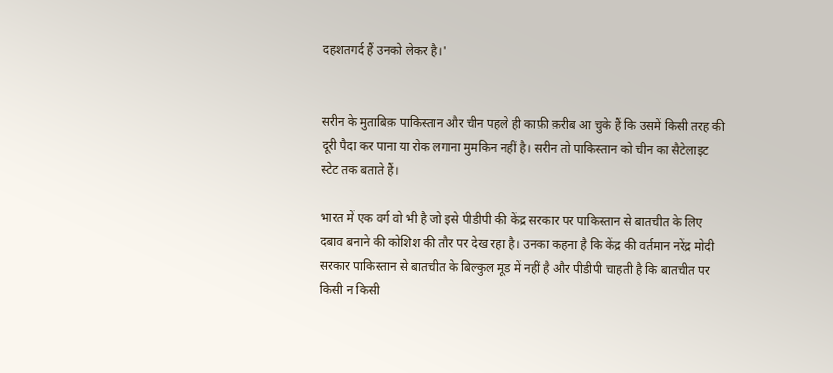दहशतगर्द हैं उनको लेकर है।'


सरीन के मुताबिक़ पाकिस्तान और चीन पहले ही काफ़ी क़रीब आ चुके हैं कि उसमें किसी तरह की दूरी पैदा कर पाना या रोक लगाना मुमकिन नहीं है। सरीन तो पाकिस्तान को चीन का सैटेलाइट स्टेट तक बताते हैं।

भारत में एक वर्ग वो भी है जो इसे पीडीपी की केंद्र सरकार पर पाकिस्तान से बातचीत के लिए दबाव बनाने की कोशिश की तौर पर देख रहा है। उनका कहना है कि केंद्र की वर्तमान नरेंद्र मोदी सरकार पाकिस्तान से बातचीत के बिल्कुल मूड में नहीं है और पीडीपी चाहती है कि बातचीत पर किसी न किसी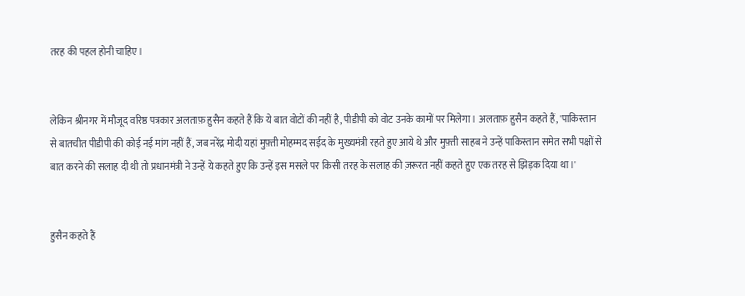तरह की पहल होनी चाहिए।


लेकिन श्रीनगर में मौजूद वरिष्ठ पत्रकार अलताफ़ हुसैन कहते हैं कि ये बात वोटों की नहीं है, पीडीपी को वोट उनके कामों पर मिलेगा। अलताफ़ हुसैन कहते हैं, 'पाकिस्तान से बातचीत पीडीपी की कोई नई मांग नहीं हैं, जब नरेंद्र मोदी यहां मुफ़्ती मोहम्मद सईद के मुख्यमंत्री रहते हुए आये थे और मुफ़्ती साहब ने उन्हें पाकिस्तान समेत सभी पक्षों से बात करने की सलाह दी थी तो प्रधानमंत्री ने उन्हें ये कहते हुए कि उन्हें इस मसले पर किसी तरह के सलाह की ज़रूरत नहीं कहते हुए एक तरह से झिड़क दिया था।'


हुसैन कहते हैं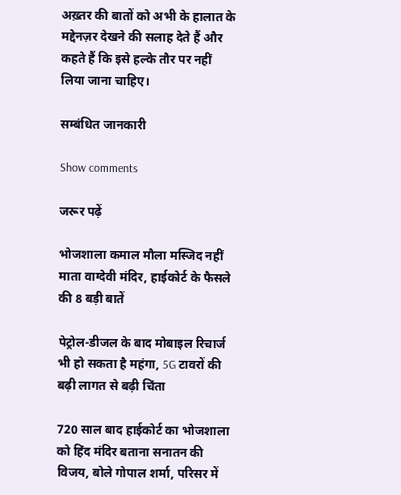अख़्तर की बातों को अभी के हालात के मद्देनज़र देखने की सलाह देते हैं और कहते हैं कि इसे हल्के तौर पर नहीं लिया जाना चाहिए।

सम्बंधित जानकारी

Show comments

जरूर पढ़ें

भोजशाला कमाल मौला मस्जिद नहीं माता वाग्देवी मंदिर, हाईकोर्ट के फैसले की 8 बड़ी बातें

पेट्रोल-डीजल के बाद मोबाइल रिचार्ज भी हो सकता है महंगा, 5G टावरों की बढ़ी लागत से बढ़ी चिंता

720 साल बाद हाईकोर्ट का भोजशाला को हिंद मंदिर बताना सनातन की विजय, बोले गोपाल शर्मा, परिसर में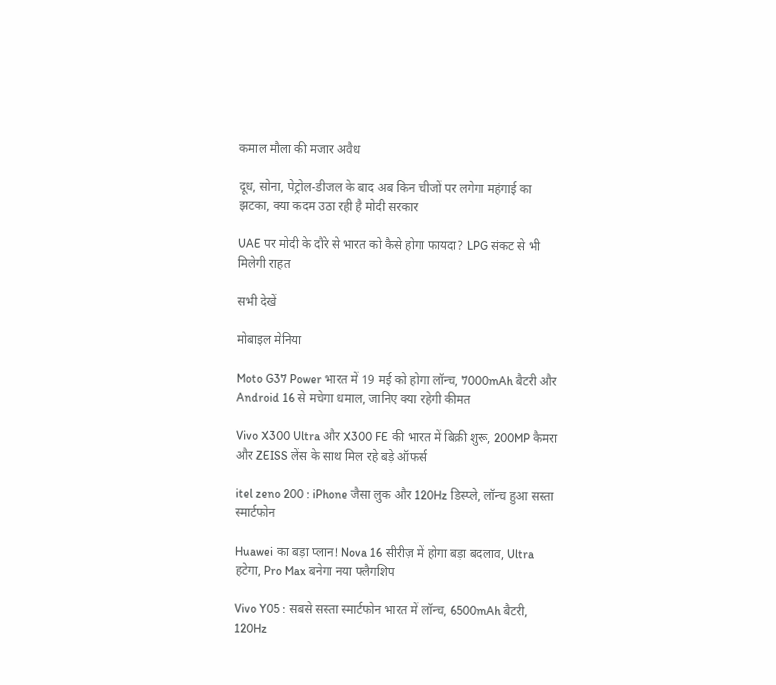कमाल मौला की मजार अवैध

दूध, सोना, पेट्रोल-डीजल के बाद अब किन चीजों पर लगेगा महंगाई का झटका, क्या कदम उठा रही है मोदी सरकार

UAE पर मोदी के दौरे से भारत को कैसे होगा फायदा? LPG संकट से भी मिलेगी राहत

सभी देखें

मोबाइल मेनिया

Moto G37 Power भारत में 19 मई को होगा लॉन्च, 7000mAh बैटरी और Android 16 से मचेगा धमाल, जानिए क्या रहेगी कीमत

Vivo X300 Ultra और X300 FE की भारत में बिक्री शुरू, 200MP कैमरा और ZEISS लेंस के साथ मिल रहे बड़े ऑफर्स

itel zeno 200 : iPhone जैसा लुक और 120Hz डिस्प्ले, लॉन्च हुआ सस्ता स्मार्टफोन

Huawei का बड़ा प्लान! Nova 16 सीरीज़ में होगा बड़ा बदलाव, Ultra हटेगा, Pro Max बनेगा नया फ्लैगशिप

Vivo Y05 : सबसे सस्ता स्मार्टफोन भारत में लॉन्च, 6500mAh बैटरी, 120Hz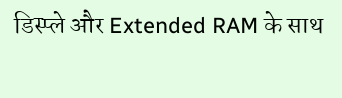डिस्प्ले और Extended RAM के साथ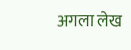अगला लेख